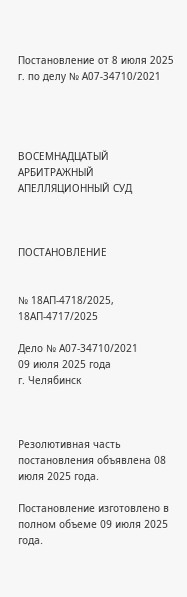Постановление от 8 июля 2025 г. по делу № А07-34710/2021




ВОСЕМНАДЦАТЫЙ АРБИТРАЖНЫЙ АПЕЛЛЯЦИОННЫЙ СУД



ПОСТАНОВЛЕНИЕ


№ 18АП-4718/2025, 18АП-4717/2025

Дело № А07-34710/2021
09 июля 2025 года
г. Челябинск



Резолютивная часть постановления объявлена 08 июля 2025 года.

Постановление изготовлено в полном объеме 09 июля 2025 года.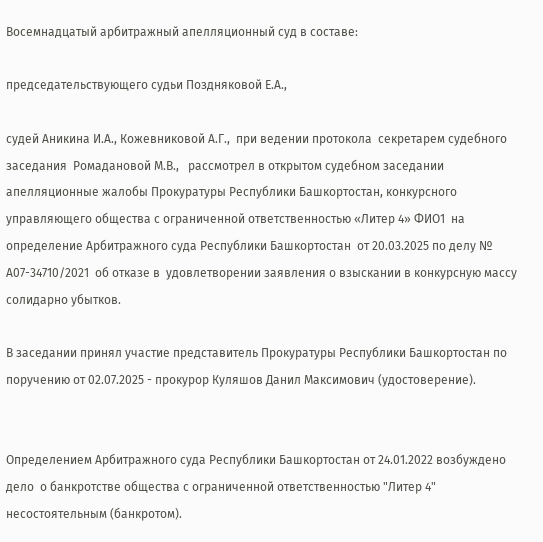Восемнадцатый арбитражный апелляционный суд в составе:

председательствующего судьи Поздняковой Е.А.,

судей Аникина И.А., Кожевниковой А.Г.,  при ведении протокола  секретарем судебного заседания  Ромадановой М.В.,   рассмотрел в открытом судебном заседании апелляционные жалобы Прокуратуры Республики Башкортостан, конкурсного управляющего общества с ограниченной ответственностью «Литер 4» ФИО1  на определение Арбитражного суда Республики Башкортостан  от 20.03.2025 по делу № А07-34710/2021  об отказе в  удовлетворении заявления о взыскании в конкурсную массу солидарно убытков.

В заседании принял участие представитель Прокуратуры Республики Башкортостан по поручению от 02.07.2025 - прокурор Куляшов Данил Максимович (удостоверение).


Определением Арбитражного суда Республики Башкортостан от 24.01.2022 возбуждено дело  о банкротстве общества с ограниченной ответственностью "Литер 4" несостоятельным (банкротом).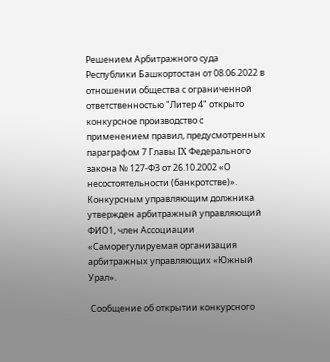Решением Арбитражного суда Республики Башкортостан от 08.06.2022 в отношении общества с ограниченной ответственностью "Литер 4" открыто конкурсное производство с применением правил, предусмотренных параграфом 7 Главы IX Федерального закона № 127-ФЗ от 26.10.2002 «О несостоятельности (банкротстве)». Конкурсным управляющим должника утвержден арбитражный управляющий ФИО1, член Ассоциации «Саморегулируемая организация арбитражных управляющих «Южный Урал».

 Сообщение об открытии конкурсного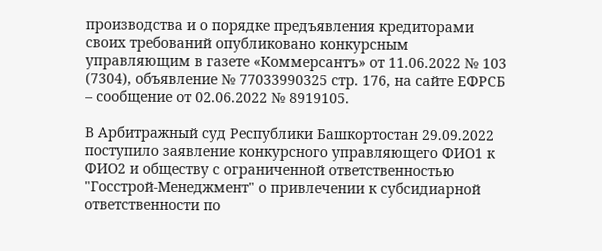производства и о порядке предъявления кредиторами своих требований опубликовано конкурсным управляющим в газете «Коммерсантъ» от 11.06.2022 № 103 (7304), объявление № 77033990325 стр. 176, на сайте ЕФРСБ – сообщение от 02.06.2022 № 8919105.

В Арбитражный суд Республики Башкортостан 29.09.2022 поступило заявление конкурсного управляющего ФИО1 к ФИО2 и обществу с ограниченной ответственностью "Госстрой-Менеджмент" о привлечении к субсидиарной ответственности по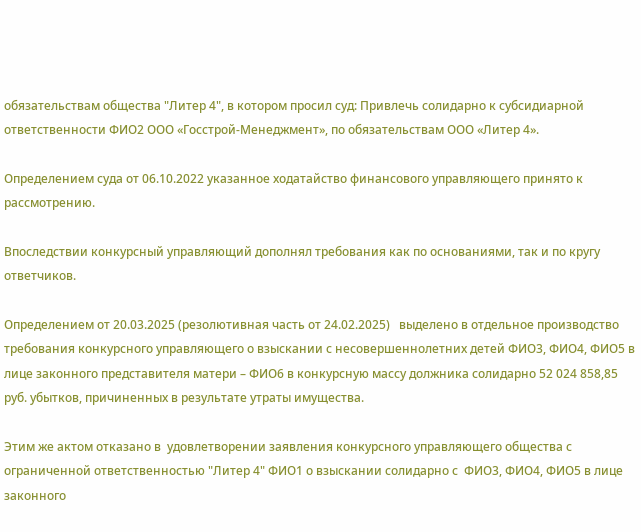обязательствам общества "Литер 4", в котором просил суд: Привлечь солидарно к субсидиарной ответственности ФИО2 ООО «Госстрой-Менеджмент», по обязательствам ООО «Литер 4».

Определением суда от 06.10.2022 указанное ходатайство финансового управляющего принято к рассмотрению.

Впоследствии конкурсный управляющий дополнял требования как по основаниями, так и по кругу ответчиков.

Определением от 20.03.2025 (резолютивная часть от 24.02.2025)   выделено в отдельное производство требования конкурсного управляющего о взыскании с несовершеннолетних детей ФИО3, ФИО4, ФИО5 в лице законного представителя матери – ФИО6 в конкурсную массу должника солидарно 52 024 858,85 руб. убытков, причиненных в результате утраты имущества.

Этим же актом отказано в  удовлетворении заявления конкурсного управляющего общества с ограниченной ответственностью "Литер 4" ФИО1 о взыскании солидарно с  ФИО3, ФИО4, ФИО5 в лице законного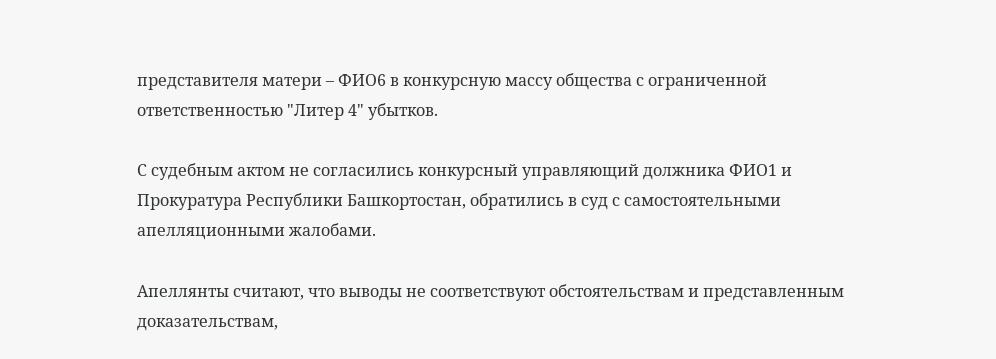представителя матери – ФИО6 в конкурсную массу общества с ограниченной ответственностью "Литер 4" убытков.

С судебным актом не согласились конкурсный управляющий должника ФИО1 и Прокуратура Республики Башкортостан, обратились в суд с самостоятельными апелляционными жалобами.

Апеллянты считают, что выводы не соответствуют обстоятельствам и представленным доказательствам,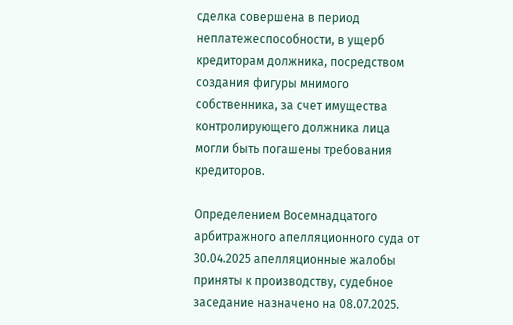сделка совершена в период неплатежеспособности, в ущерб кредиторам должника, посредством создания фигуры мнимого собственника, за счет имущества контролирующего должника лица  могли быть погашены требования кредиторов.

Определением Восемнадцатого арбитражного апелляционного суда от 30.04.2025 апелляционные жалобы приняты к производству, судебное заседание назначено на 08.07.2025.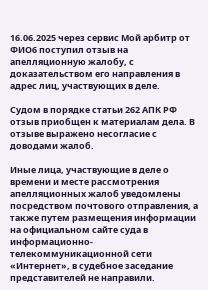16.06.2025 через сервис Мой арбитр от ФИО6 поступил отзыв на апелляционную жалобу, с доказательством его направления в адрес лиц, участвующих в деле.

Судом в порядке статьи 262 АПК РФ отзыв приобщен к материалам дела. В отзыве выражено несогласие с доводами жалоб.

Иные лица, участвующие в деле о времени и месте рассмотрения апелляционных жалоб уведомлены посредством почтового отправления, а также путем размещения информации на официальном сайте суда в информационно-телекоммуникационной сети «Интернет», в судебное заседание представителей не направили.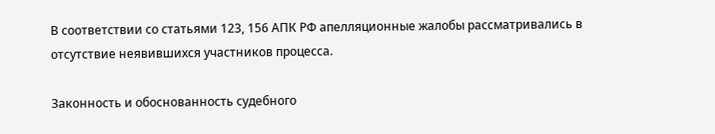В соответствии со статьями 123, 156 АПК РФ апелляционные жалобы рассматривались в отсутствие неявившихся участников процесса.

Законность и обоснованность судебного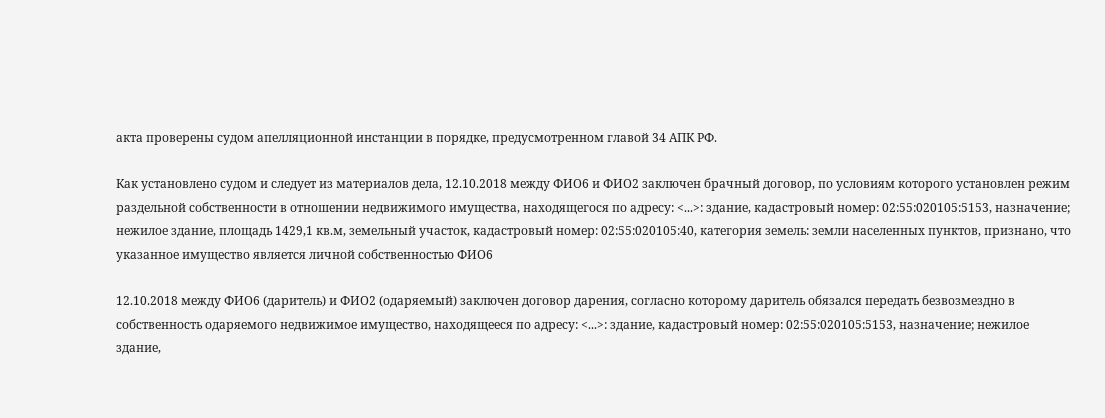акта проверены судом апелляционной инстанции в порядке, предусмотренном главой 34 АПК РФ.

Как установлено судом и следует из материалов дела, 12.10.2018 между ФИО6 и ФИО2 заключен брачный договор, по условиям которого установлен режим раздельной собственности в отношении недвижимого имущества, находящегося по адресу: <...>: здание, кадастровый номер: 02:55:020105:5153, назначение; нежилое здание, площадь 1429,1 кв.м, земельный участок, кадастровый номер: 02:55:020105:40, категория земель: земли населенных пунктов, признано, что указанное имущество является личной собственностью ФИО6

12.10.2018 между ФИО6 (даритель) и ФИО2 (одаряемый) заключен договор дарения, согласно которому даритель обязался передать безвозмездно в собственность одаряемого недвижимое имущество, находящееся по адресу: <...>: здание, кадастровый номер: 02:55:020105:5153, назначение; нежилое здание,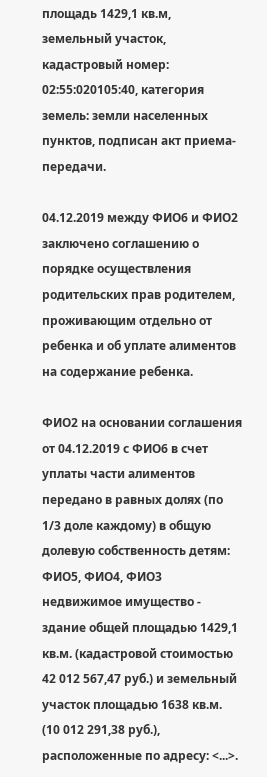площадь 1429,1 кв.м, земельный участок, кадастровый номер: 02:55:020105:40, категория земель: земли населенных пунктов, подписан акт приема-передачи.

04.12.2019 между ФИО6 и ФИО2 заключено соглашению о порядке осуществления родительских прав родителем, проживающим отдельно от ребенка и об уплате алиментов на содержание ребенка.

ФИО2 на основании соглашения от 04.12.2019 с ФИО6 в счет уплаты части алиментов передано в равных долях (по 1/3 доле каждому) в общую долевую собственность детям: ФИО5, ФИО4, ФИО3 недвижимое имущество - здание общей площадью 1429,1 кв.м. (кадастровой стоимостью 42 012 567,47 руб.) и земельный участок площадью 1638 кв.м. (10 012 291,38 руб.), расположенные по адресу: <...>.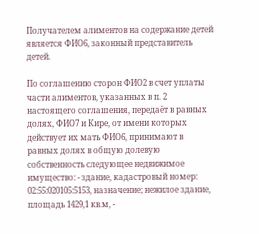Получателем алиментов на содержание детей является ФИО6, законный представитель детей.

По соглашению сторон ФИО2 в счет уплаты части алиментов, указанных в п. 2 настоящего соглашения, передаёт в равных долях, ФИО7 и Кире, от имени которых действует их мать ФИО6, принимают в равных долях в общую долевую собственность следующее недвижимое имущество: - здание, кадастровый номер: 02:55:020105:5153, назначение; нежилое здание, площадь 1429,1 кв.м, -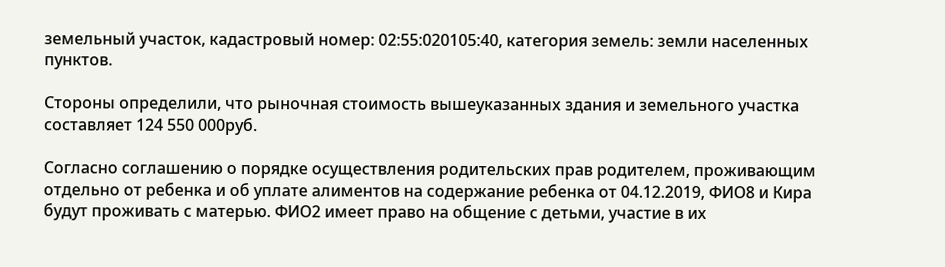земельный участок, кадастровый номер: 02:55:020105:40, категория земель: земли населенных пунктов.

Стороны определили, что рыночная стоимость вышеуказанных здания и земельного участка составляет 124 550 000руб.

Согласно соглашению о порядке осуществления родительских прав родителем, проживающим отдельно от ребенка и об уплате алиментов на содержание ребенка от 04.12.2019, ФИО8 и Кира будут проживать с матерью. ФИО2 имеет право на общение с детьми, участие в их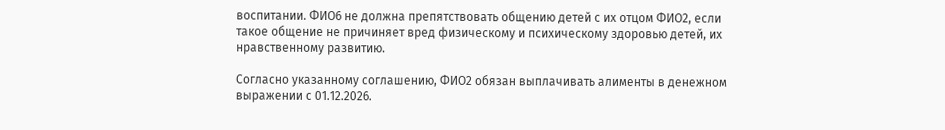воспитании. ФИО6 не должна препятствовать общению детей с их отцом ФИО2, если такое общение не причиняет вред физическому и психическому здоровью детей, их нравственному развитию.

Согласно указанному соглашению, ФИО2 обязан выплачивать алименты в денежном выражении с 01.12.2026.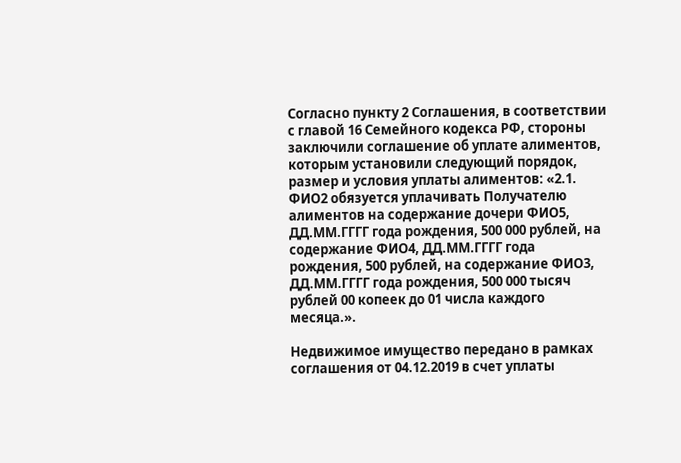Согласно пункту 2 Соглашения, в соответствии с главой 16 Семейного кодекса РФ, стороны заключили соглашение об уплате алиментов, которым установили следующий порядок, размер и условия уплаты алиментов: «2.1. ФИО2 обязуется уплачивать Получателю алиментов на содержание дочери ФИО5, ДД.ММ.ГГГГ года рождения, 500 000 рублей, на содержание ФИО4, ДД.ММ.ГГГГ года рождения, 500 рублей, на содержание ФИО3, ДД.ММ.ГГГГ года рождения, 500 000 тысяч рублей 00 копеек до 01 числа каждого месяца.».

Недвижимое имущество передано в рамках соглашения от 04.12.2019 в счет уплаты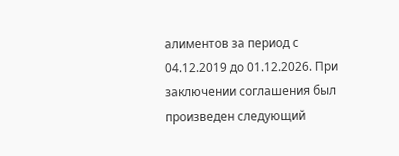алиментов за период с 04.12.2019 до 01.12.2026. При заключении соглашения был произведен следующий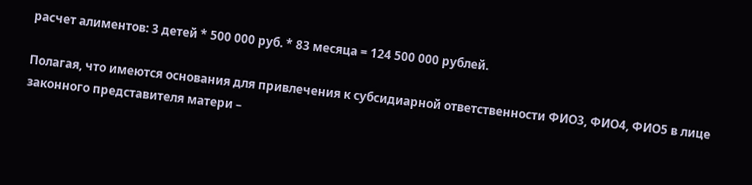расчет алиментов: 3 детей * 500 000 руб. * 83 месяца = 124 500 000 рублей.

Полагая, что имеются основания для привлечения к субсидиарной ответственности ФИО3, ФИО4, ФИО5 в лице законного представителя матери –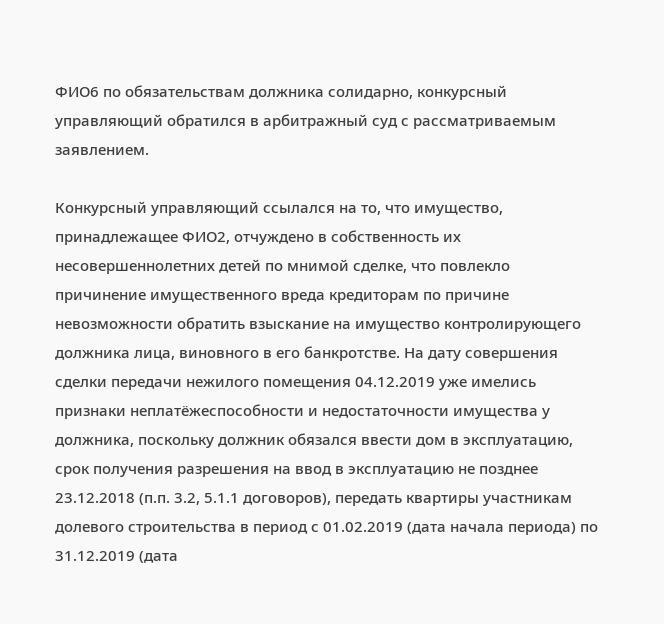ФИО6 по обязательствам должника солидарно, конкурсный управляющий обратился в арбитражный суд с рассматриваемым заявлением.

Конкурсный управляющий ссылался на то, что имущество, принадлежащее ФИО2, отчуждено в собственность их несовершеннолетних детей по мнимой сделке, что повлекло причинение имущественного вреда кредиторам по причине невозможности обратить взыскание на имущество контролирующего должника лица, виновного в его банкротстве. На дату совершения сделки передачи нежилого помещения 04.12.2019 уже имелись признаки неплатёжеспособности и недостаточности имущества у должника, поскольку должник обязался ввести дом в эксплуатацию, срок получения разрешения на ввод в эксплуатацию не позднее 23.12.2018 (п.п. 3.2, 5.1.1 договоров), передать квартиры участникам долевого строительства в период с 01.02.2019 (дата начала периода) по 31.12.2019 (дата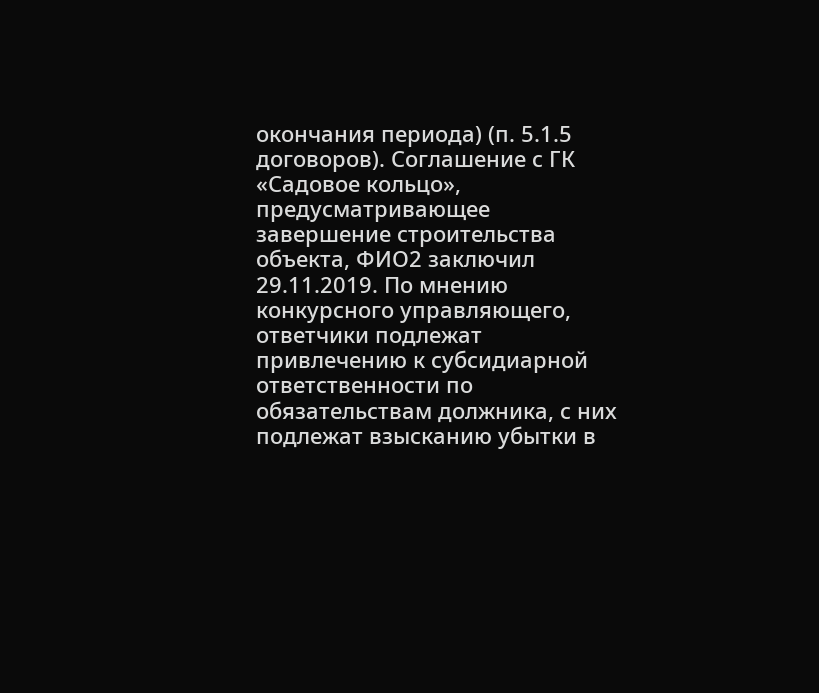окончания периода) (п. 5.1.5 договоров). Соглашение с ГК «Садовое кольцо», предусматривающее завершение строительства объекта, ФИО2 заключил 29.11.2019. По мнению конкурсного управляющего, ответчики подлежат привлечению к субсидиарной ответственности по обязательствам должника, с них подлежат взысканию убытки в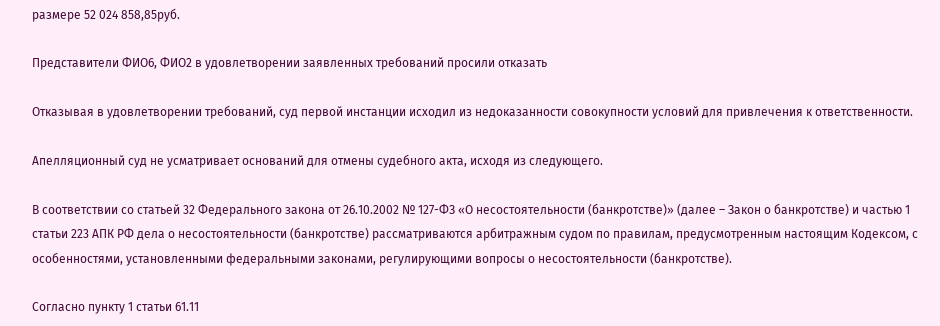размере 52 024 858,85руб.

Представители ФИО6, ФИО2 в удовлетворении заявленных требований просили отказать

Отказывая в удовлетворении требований, суд первой инстанции исходил из недоказанности совокупности условий для привлечения к ответственности.

Апелляционный суд не усматривает оснований для отмены судебного акта, исходя из следующего.

В соответствии со статьей 32 Федерального закона от 26.10.2002 № 127-ФЗ «О несостоятельности (банкротстве)» (далее – Закон о банкротстве) и частью 1 статьи 223 АПК РФ дела о несостоятельности (банкротстве) рассматриваются арбитражным судом по правилам, предусмотренным настоящим Кодексом, с особенностями, установленными федеральными законами, регулирующими вопросы о несостоятельности (банкротстве).

Согласно пункту 1 статьи 61.11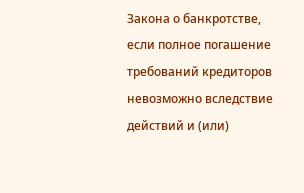Закона о банкротстве, если полное погашение требований кредиторов невозможно вследствие действий и (или)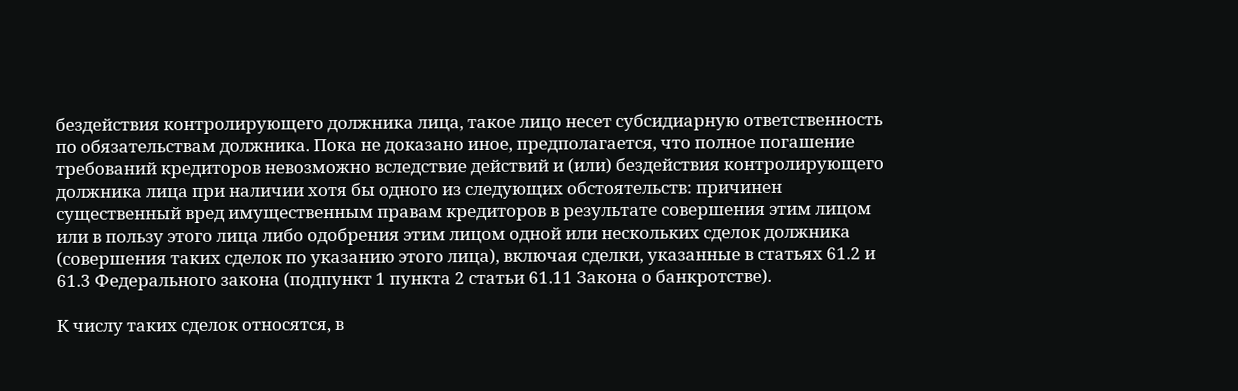бездействия контролирующего должника лица, такое лицо несет субсидиарную ответственность по обязательствам должника. Пока не доказано иное, предполагается, что полное погашение требований кредиторов невозможно вследствие действий и (или) бездействия контролирующего должника лица при наличии хотя бы одного из следующих обстоятельств: причинен существенный вред имущественным правам кредиторов в результате совершения этим лицом или в пользу этого лица либо одобрения этим лицом одной или нескольких сделок должника (совершения таких сделок по указанию этого лица), включая сделки, указанные в статьях 61.2 и 61.3 Федерального закона (подпункт 1 пункта 2 статьи 61.11 Закона о банкротстве).

К числу таких сделок относятся, в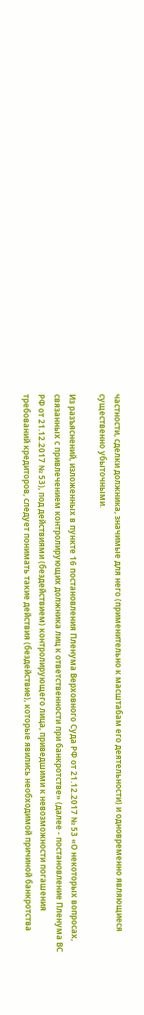частности, сделки должника, значимые для него (применительно к масштабам его деятельности) и одновременно являющиеся существенно убыточными.

Из разъяснений, изложенных в пункте 16 постановления Пленума Верховного Суда РФ от 21.12.2017 № 53 «О некоторых вопросах, связанных с привлечением контролирующих должника лиц к ответственности при банкротстве» (далее - постановление Пленума ВС РФ от 21.12.2017 № 53), под действиями (бездействием) контролирующего лица, приведшими к невозможности погашения требований кредиторов, следует понимать такие действия (бездействие), которые явились необходимой причиной банкротства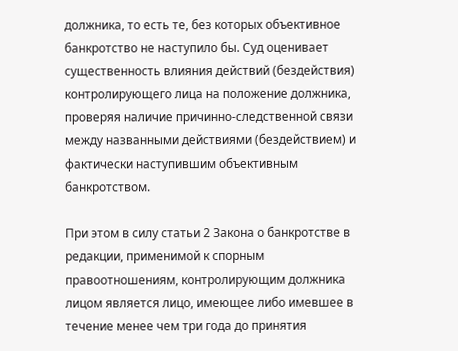должника, то есть те, без которых объективное банкротство не наступило бы. Суд оценивает существенность влияния действий (бездействия) контролирующего лица на положение должника, проверяя наличие причинно-следственной связи между названными действиями (бездействием) и фактически наступившим объективным банкротством.

При этом в силу статьи 2 Закона о банкротстве в редакции, применимой к спорным правоотношениям, контролирующим должника лицом является лицо, имеющее либо имевшее в течение менее чем три года до принятия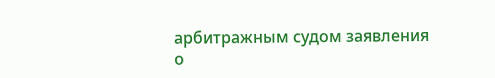арбитражным судом заявления о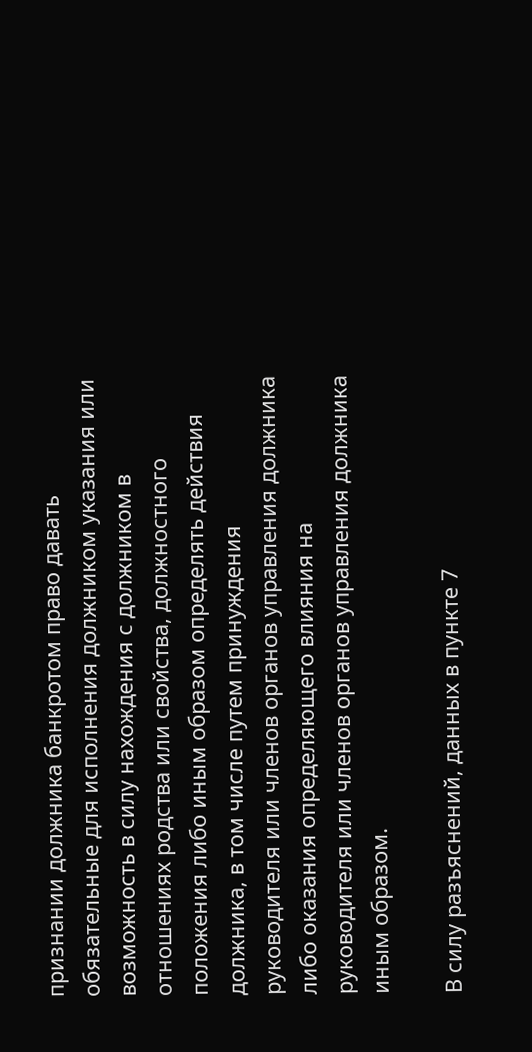признании должника банкротом право давать обязательные для исполнения должником указания или возможность в силу нахождения с должником в отношениях родства или свойства, должностного положения либо иным образом определять действия должника, в том числе путем принуждения руководителя или членов органов управления должника либо оказания определяющего влияния на руководителя или членов органов управления должника иным образом.

В силу разъяснений, данных в пункте 7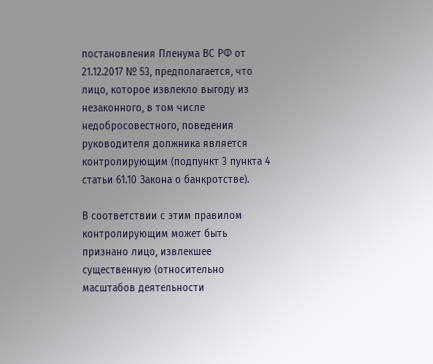постановления Пленума ВС РФ от 21.12.2017 № 53, предполагается, что лицо, которое извлекло выгоду из незаконного, в том числе недобросовестного, поведения руководителя должника является контролирующим (подпункт 3 пункта 4 статьи 61.10 Закона о банкротстве).

В соответствии с этим правилом контролирующим может быть признано лицо, извлекшее существенную (относительно масштабов деятельности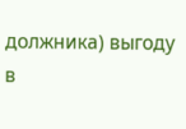должника) выгоду в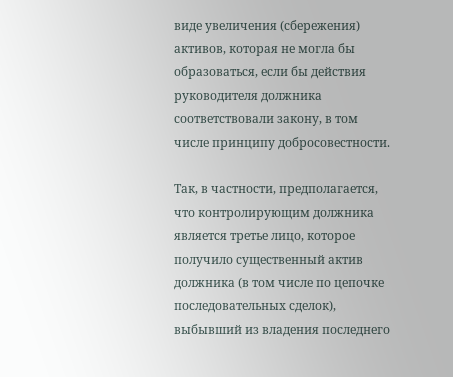виде увеличения (сбережения) активов, которая не могла бы образоваться, если бы действия руководителя должника соответствовали закону, в том числе принципу добросовестности.

Так, в частности, предполагается, что контролирующим должника является третье лицо, которое получило существенный актив должника (в том числе по цепочке последовательных сделок), выбывший из владения последнего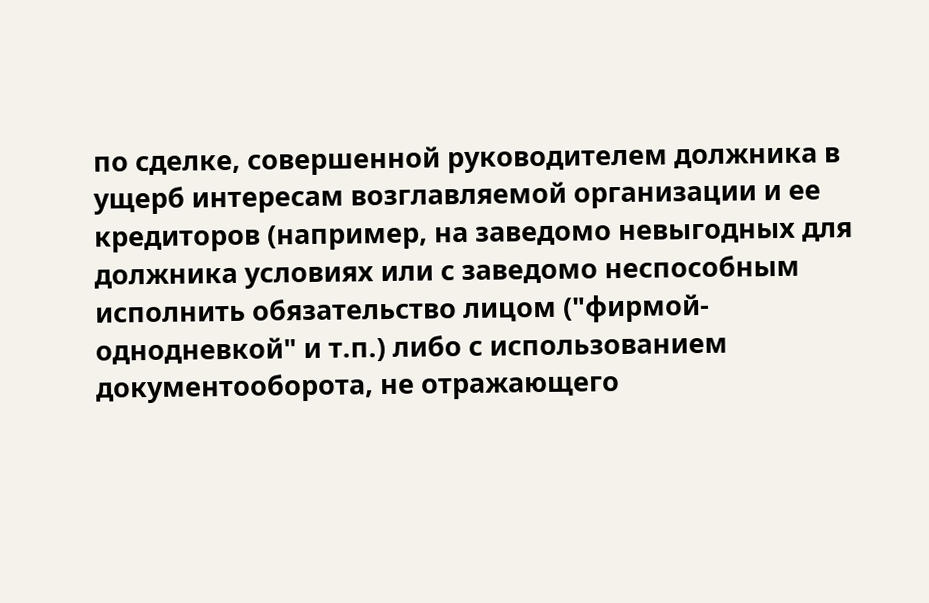по сделке, совершенной руководителем должника в ущерб интересам возглавляемой организации и ее кредиторов (например, на заведомо невыгодных для должника условиях или с заведомо неспособным исполнить обязательство лицом ("фирмой-однодневкой" и т.п.) либо с использованием документооборота, не отражающего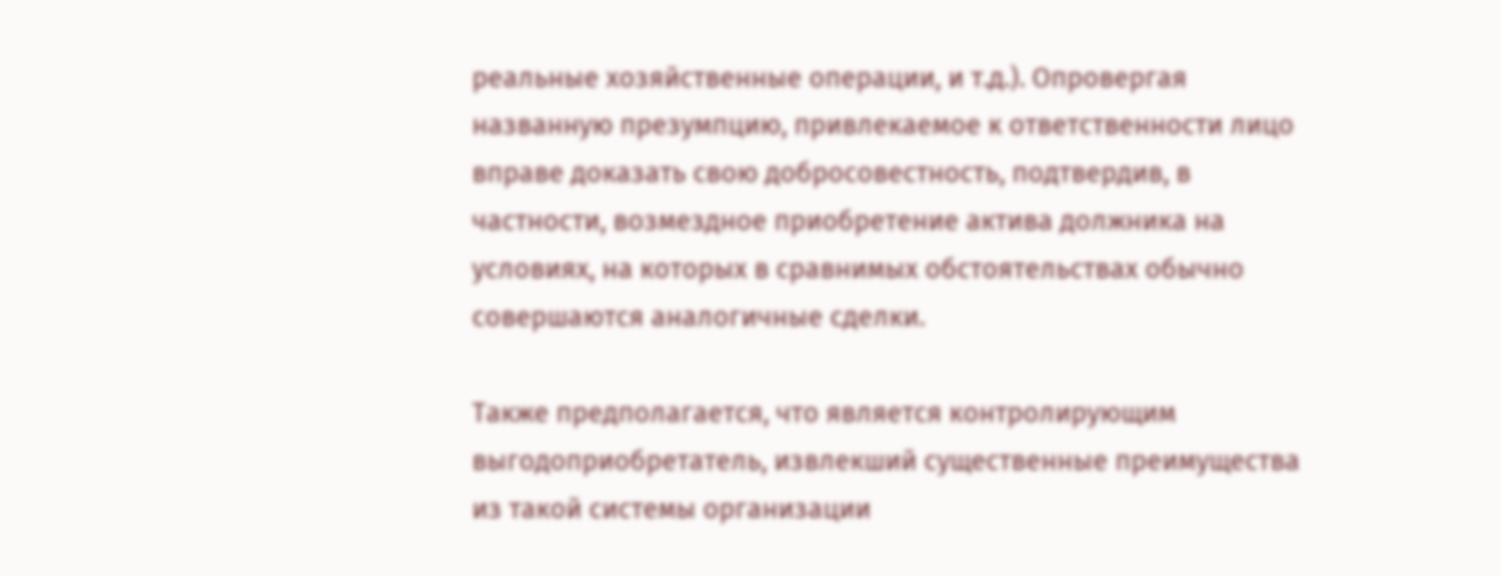реальные хозяйственные операции, и т.д.). Опровергая названную презумпцию, привлекаемое к ответственности лицо вправе доказать свою добросовестность, подтвердив, в частности, возмездное приобретение актива должника на условиях, на которых в сравнимых обстоятельствах обычно совершаются аналогичные сделки.

Также предполагается, что является контролирующим выгодоприобретатель, извлекший существенные преимущества из такой системы организации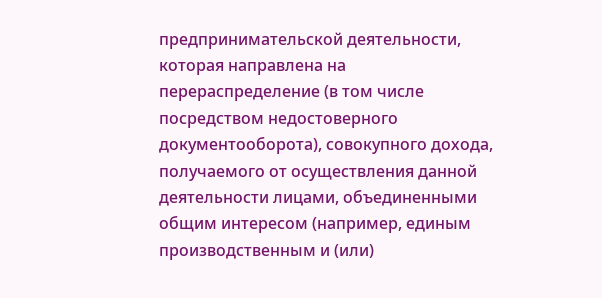предпринимательской деятельности, которая направлена на перераспределение (в том числе посредством недостоверного документооборота), совокупного дохода, получаемого от осуществления данной деятельности лицами, объединенными общим интересом (например, единым производственным и (или)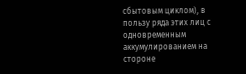сбытовым циклом), в пользу ряда этих лиц с одновременным аккумулированием на стороне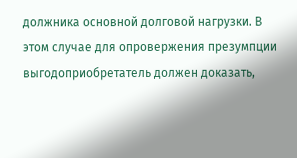должника основной долговой нагрузки. В этом случае для опровержения презумпции выгодоприобретатель должен доказать,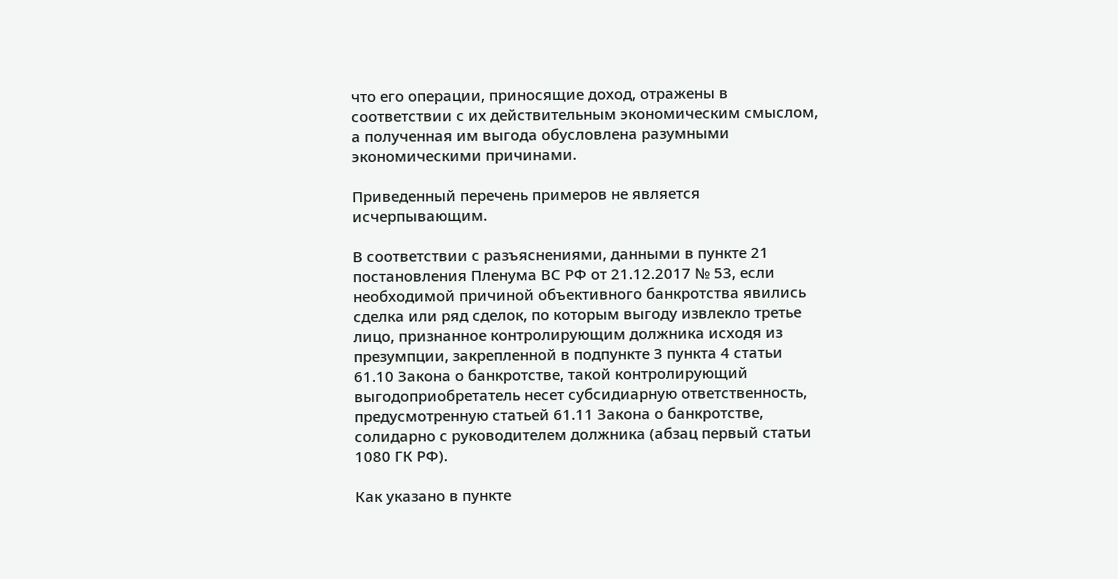что его операции, приносящие доход, отражены в соответствии с их действительным экономическим смыслом, а полученная им выгода обусловлена разумными экономическими причинами.

Приведенный перечень примеров не является исчерпывающим.

В соответствии с разъяснениями, данными в пункте 21 постановления Пленума ВС РФ от 21.12.2017 № 53, если необходимой причиной объективного банкротства явились сделка или ряд сделок, по которым выгоду извлекло третье лицо, признанное контролирующим должника исходя из презумпции, закрепленной в подпункте 3 пункта 4 статьи 61.10 Закона о банкротстве, такой контролирующий выгодоприобретатель несет субсидиарную ответственность, предусмотренную статьей 61.11 Закона о банкротстве, солидарно с руководителем должника (абзац первый статьи 1080 ГК РФ).

Как указано в пункте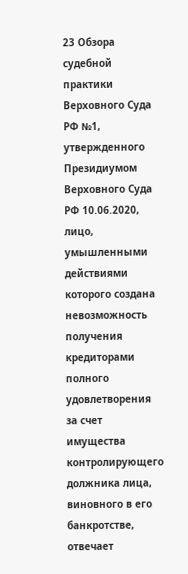23 Обзора судебной практики Верховного Суда РФ №1, утвержденного Президиумом Верховного Суда РФ 10.06.2020, лицо, умышленными действиями которого создана невозможность получения кредиторами полного удовлетворения за счет имущества контролирующего должника лица, виновного в его банкротстве, отвечает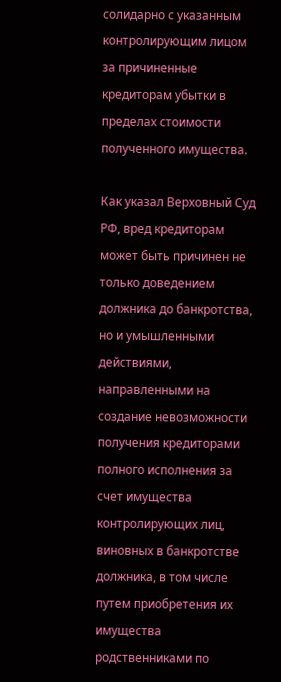солидарно с указанным контролирующим лицом за причиненные кредиторам убытки в пределах стоимости полученного имущества.

Как указал Верховный Суд РФ, вред кредиторам может быть причинен не только доведением должника до банкротства, но и умышленными действиями, направленными на создание невозможности получения кредиторами полного исполнения за счет имущества контролирующих лиц, виновных в банкротстве должника, в том числе путем приобретения их имущества родственниками по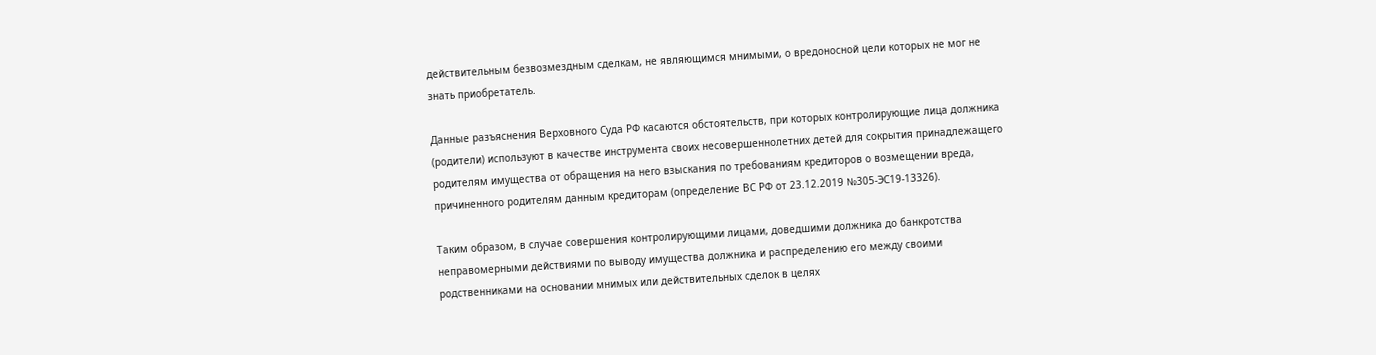действительным безвозмездным сделкам, не являющимся мнимыми, о вредоносной цели которых не мог не знать приобретатель.

Данные разъяснения Верховного Суда РФ касаются обстоятельств, при которых контролирующие лица должника (родители) используют в качестве инструмента своих несовершеннолетних детей для сокрытия принадлежащего родителям имущества от обращения на него взыскания по требованиям кредиторов о возмещении вреда, причиненного родителям данным кредиторам (определение ВС РФ от 23.12.2019 №305-ЭС19-13326).

Таким образом, в случае совершения контролирующими лицами, доведшими должника до банкротства неправомерными действиями по выводу имущества должника и распределению его между своими родственниками на основании мнимых или действительных сделок в целях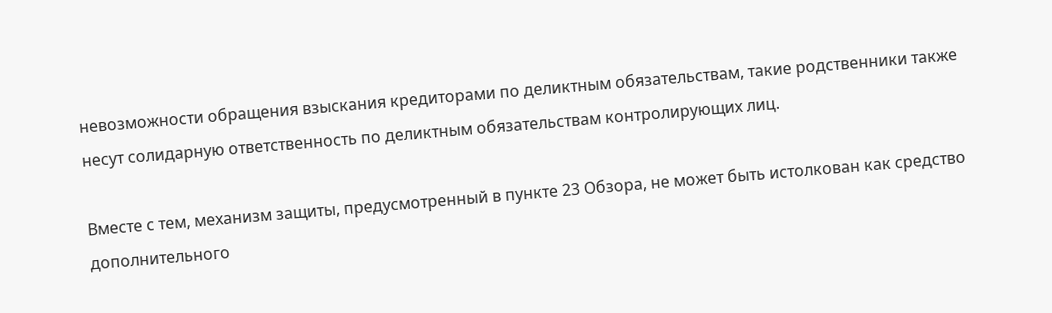невозможности обращения взыскания кредиторами по деликтным обязательствам, такие родственники также несут солидарную ответственность по деликтным обязательствам контролирующих лиц.

Вместе с тем, механизм защиты, предусмотренный в пункте 23 Обзора, не может быть истолкован как средство дополнительного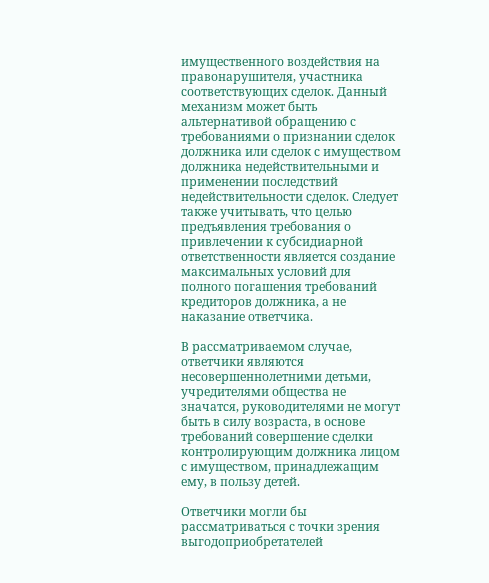имущественного воздействия на правонарушителя, участника соответствующих сделок. Данный механизм может быть альтернативой обращению с требованиями о признании сделок должника или сделок с имуществом должника недействительными и применении последствий недействительности сделок. Следует также учитывать, что целью предъявления требования о привлечении к субсидиарной ответственности является создание максимальных условий для полного погашения требований кредиторов должника, а не наказание ответчика.

В рассматриваемом случае, ответчики являются несовершеннолетними детьми, учредителями общества не значатся, руководителями не могут быть в силу возраста, в основе требований совершение сделки контролирующим должника лицом с имуществом, принадлежащим ему, в пользу детей.

Ответчики могли бы рассматриваться с точки зрения выгодоприобретателей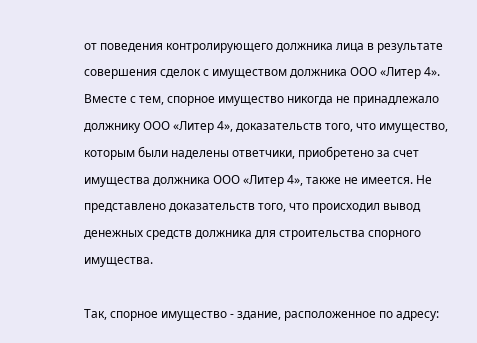от поведения контролирующего должника лица в результате совершения сделок с имуществом должника ООО «Литер 4». Вместе с тем, спорное имущество никогда не принадлежало должнику ООО «Литер 4», доказательств того, что имущество, которым были наделены ответчики, приобретено за счет имущества должника ООО «Литер 4», также не имеется. Не представлено доказательств того, что происходил вывод денежных средств должника для строительства спорного имущества.

Так, спорное имущество - здание, расположенное по адресу: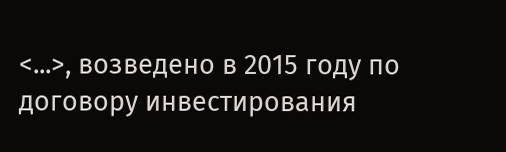<...>, возведено в 2015 году по договору инвестирования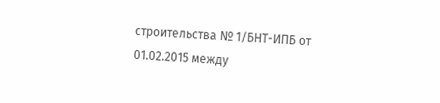строительства № 1/БНТ-ИПБ от 01.02.2015 между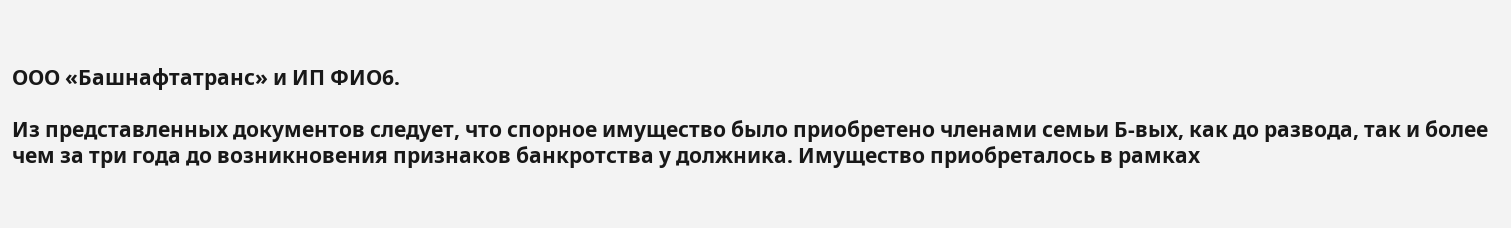ООО «Башнафтатранс» и ИП ФИО6.

Из представленных документов следует, что спорное имущество было приобретено членами семьи Б-вых, как до развода, так и более чем за три года до возникновения признаков банкротства у должника. Имущество приобреталось в рамках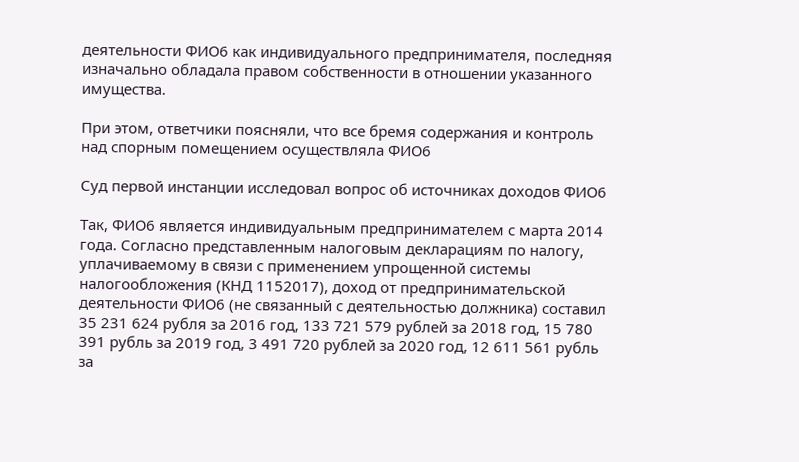деятельности ФИО6 как индивидуального предпринимателя, последняя изначально обладала правом собственности в отношении указанного имущества.

При этом, ответчики поясняли, что все бремя содержания и контроль над спорным помещением осуществляла ФИО6

Суд первой инстанции исследовал вопрос об источниках доходов ФИО6

Так, ФИО6 является индивидуальным предпринимателем с марта 2014 года. Согласно представленным налоговым декларациям по налогу, уплачиваемому в связи с применением упрощенной системы налогообложения (КНД 1152017), доход от предпринимательской деятельности ФИО6 (не связанный с деятельностью должника) составил 35 231 624 рубля за 2016 год, 133 721 579 рублей за 2018 год, 15 780 391 рубль за 2019 год, 3 491 720 рублей за 2020 год, 12 611 561 рубль за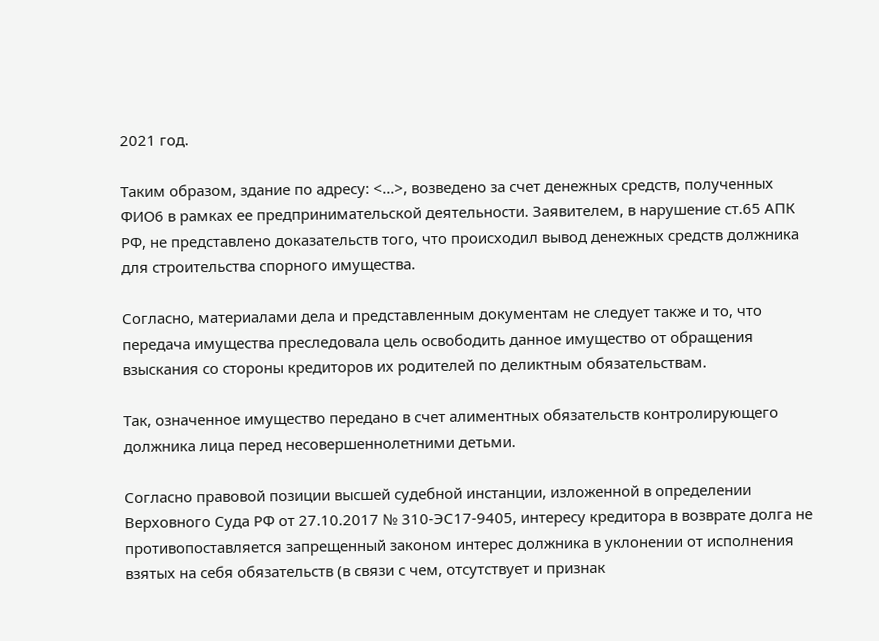2021 год.

Таким образом, здание по адресу: <...>, возведено за счет денежных средств, полученных ФИО6 в рамках ее предпринимательской деятельности. Заявителем, в нарушение ст.65 АПК РФ, не представлено доказательств того, что происходил вывод денежных средств должника для строительства спорного имущества.

Согласно, материалами дела и представленным документам не следует также и то, что передача имущества преследовала цель освободить данное имущество от обращения взыскания со стороны кредиторов их родителей по деликтным обязательствам.

Так, означенное имущество передано в счет алиментных обязательств контролирующего должника лица перед несовершеннолетними детьми.

Согласно правовой позиции высшей судебной инстанции, изложенной в определении Верховного Суда РФ от 27.10.2017 № 310-ЭС17-9405, интересу кредитора в возврате долга не противопоставляется запрещенный законом интерес должника в уклонении от исполнения взятых на себя обязательств (в связи с чем, отсутствует и признак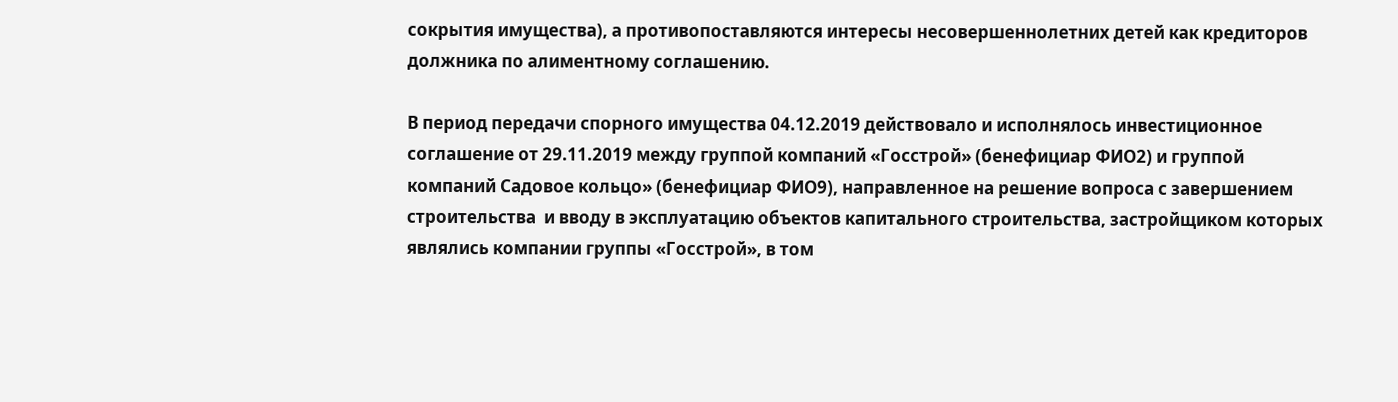сокрытия имущества), а противопоставляются интересы несовершеннолетних детей как кредиторов должника по алиментному соглашению.

В период передачи спорного имущества 04.12.2019 действовало и исполнялось инвестиционное соглашение от 29.11.2019 между группой компаний «Госстрой» (бенефициар ФИО2) и группой компаний Садовое кольцо» (бенефициар ФИО9), направленное на решение вопроса с завершением строительства  и вводу в эксплуатацию объектов капитального строительства, застройщиком которых являлись компании группы «Госстрой», в том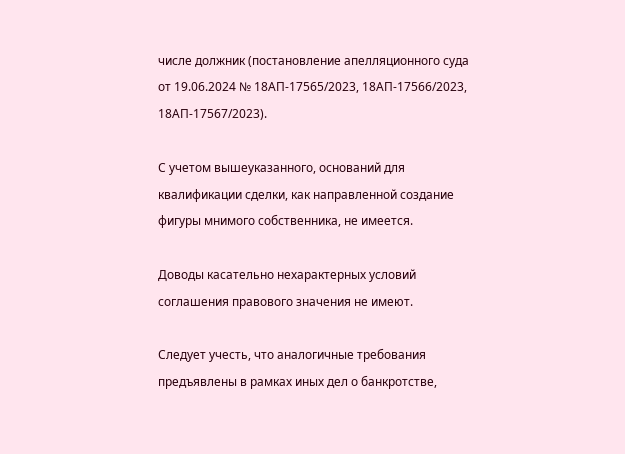числе должник (постановление апелляционного суда от 19.06.2024 № 18АП-17565/2023, 18АП-17566/2023, 18АП-17567/2023).

С учетом вышеуказанного, оснований для квалификации сделки, как направленной создание фигуры мнимого собственника, не имеется.

Доводы касательно нехарактерных условий соглашения правового значения не имеют.

Следует учесть, что аналогичные требования предъявлены в рамках иных дел о банкротстве,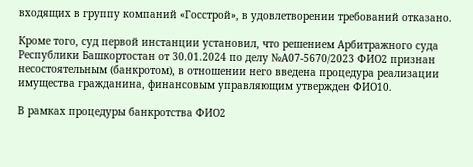входящих в группу компаний «Госстрой», в удовлетворении требований отказано.

Кроме того, суд первой инстанции установил, что решением Арбитражного суда Республики Башкортостан от 30.01.2024 по делу №А07-5670/2023 ФИО2 признан несостоятельным (банкротом), в отношении него введена процедура реализации имущества гражданина, финансовым управляющим утвержден ФИО10.

В рамках процедуры банкротства ФИО2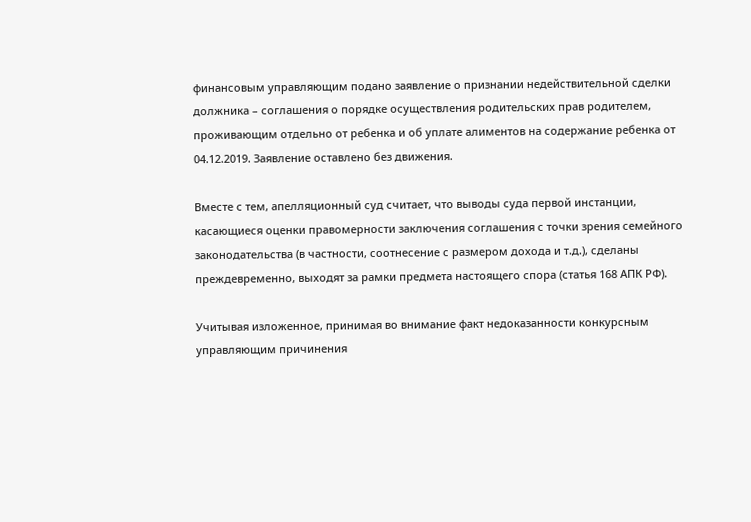финансовым управляющим подано заявление о признании недействительной сделки должника – соглашения о порядке осуществления родительских прав родителем, проживающим отдельно от ребенка и об уплате алиментов на содержание ребенка от 04.12.2019. Заявление оставлено без движения.

Вместе с тем, апелляционный суд считает, что выводы суда первой инстанции, касающиеся оценки правомерности заключения соглашения с точки зрения семейного законодательства (в частности, соотнесение с размером дохода и т.д.), сделаны преждевременно, выходят за рамки предмета настоящего спора (статья 168 АПК РФ).

Учитывая изложенное, принимая во внимание факт недоказанности конкурсным управляющим причинения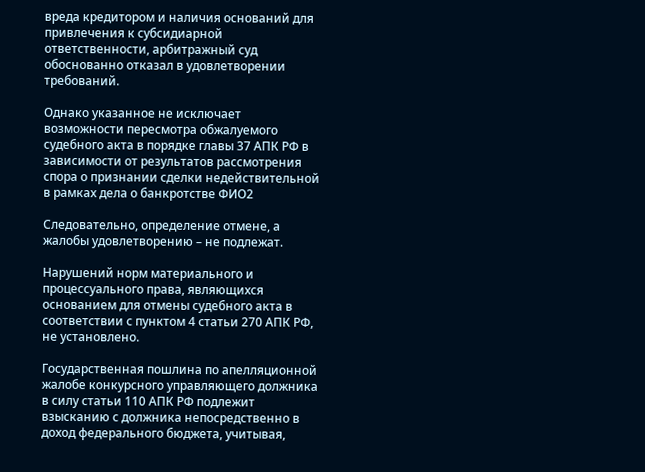вреда кредитором и наличия оснований для привлечения к субсидиарной ответственности, арбитражный суд обоснованно отказал в удовлетворении требований.

Однако указанное не исключает возможности пересмотра обжалуемого судебного акта в порядке главы 37 АПК РФ в зависимости от результатов рассмотрения спора о признании сделки недействительной в рамках дела о банкротстве ФИО2

Следовательно, определение отмене, а жалобы удовлетворению – не подлежат.

Нарушений норм материального и процессуального права, являющихся основанием для отмены судебного акта в соответствии с пунктом 4 статьи 270 АПК РФ, не установлено.

Государственная пошлина по апелляционной жалобе конкурсного управляющего должника в силу статьи 110 АПК РФ подлежит взысканию с должника непосредственно в доход федерального бюджета, учитывая,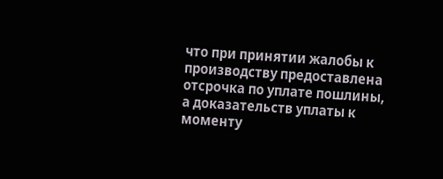что при принятии жалобы к производству предоставлена отсрочка по уплате пошлины, а доказательств уплаты к моменту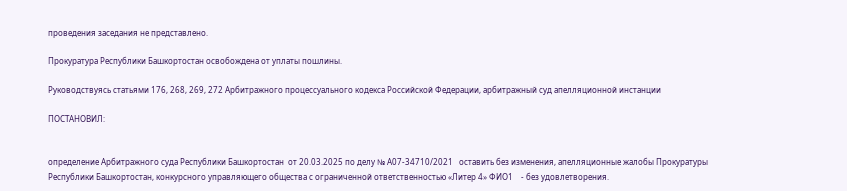проведения заседания не представлено.

Прокуратура Республики Башкортостан освобождена от уплаты пошлины.

Руководствуясь статьями 176, 268, 269, 272 Арбитражного процессуального кодекса Российской Федерации, арбитражный суд апелляционной инстанции

ПОСТАНОВИЛ:


определение Арбитражного суда Республики Башкортостан  от 20.03.2025 по делу № А07-34710/2021   оставить без изменения, апелляционные жалобы Прокуратуры Республики Башкортостан, конкурсного управляющего общества с ограниченной ответственностью «Литер 4» ФИО1    - без удовлетворения.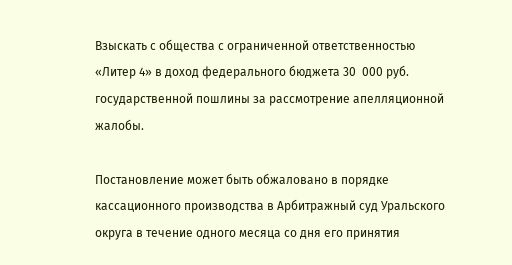Взыскать с общества с ограниченной ответственностью «Литер 4» в доход федерального бюджета 30  000 руб. государственной пошлины за рассмотрение апелляционной жалобы.

Постановление может быть обжаловано в порядке кассационного производства в Арбитражный суд Уральского округа в течение одного месяца со дня его принятия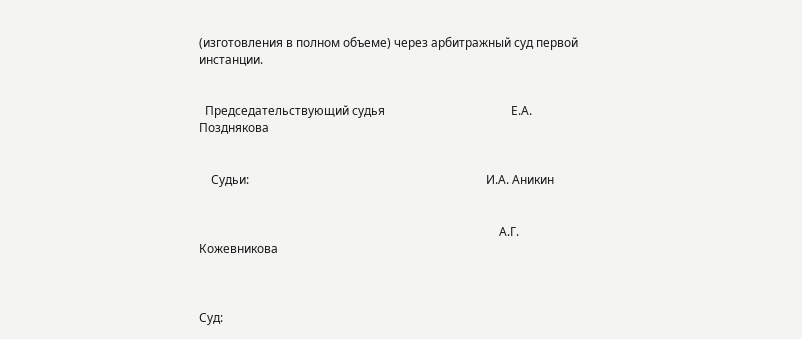(изготовления в полном объеме) через арбитражный суд первой инстанции.


  Председательствующий судья                                          Е.А. Позднякова


    Судьи:                                                                               И.А. Аникин


                                                                                                    А.Г. Кожевникова



Суд: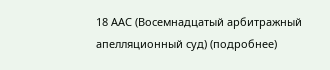18 ААС (Восемнадцатый арбитражный апелляционный суд) (подробнее)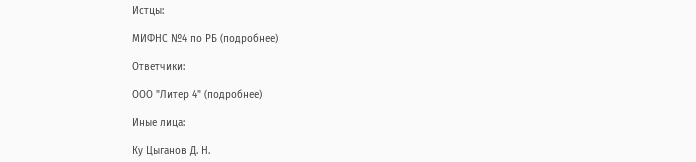Истцы:

МИФНС №4 по РБ (подробнее)

Ответчики:

ООО "Литер 4" (подробнее)

Иные лица:

Ку Цыганов Д. Н.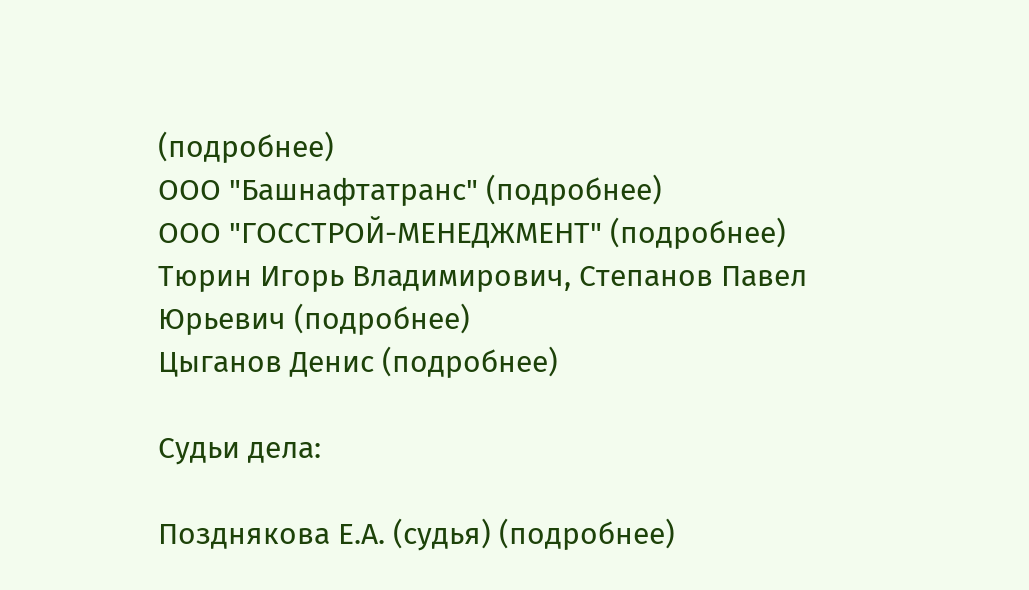(подробнее)
ООО "Башнафтатранс" (подробнее)
ООО "ГОССТРОЙ-МЕНЕДЖМЕНТ" (подробнее)
Тюрин Игорь Владимирович, Степанов Павел Юрьевич (подробнее)
Цыганов Денис (подробнее)

Судьи дела:

Позднякова Е.А. (судья) (подробнее)